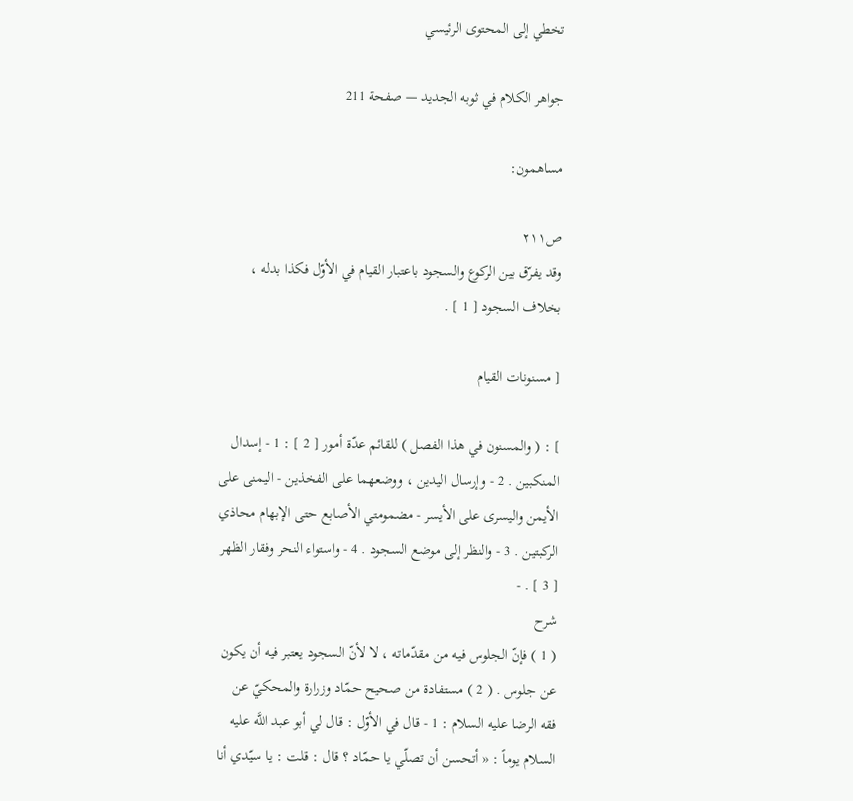تخطي إلى المحتوى الرئيسي

جواهر الكلام في ثوبه الجديد — صفحة 211

مساهمون:

ص٢١١
وقد يفرّق بين الركوع والسجود باعتبار القيام في الأوّل فكذا بدله ، بخلاف السجود [ 1 ] .

[ مسنونات القيام

] : ( والمسنون في هذا الفصل ) للقائم عدّة أمور [ 2 ] : 1 - إسدال المنكبين . 2 - وإرسال اليدين ، ووضعهما على الفخذين - اليمنى على الأيمن واليسرى على الأيسر - مضمومتي الأصابع حتى الإبهام محاذي الركبتين . 3 - والنظر إلى موضع السجود . 4 - واستواء النحر وفقار الظهر [ 3 ] . -
شرح
( 1 ) فإنّ الجلوس فيه من مقدّماته ، لا لأنّ السجود يعتبر فيه أن يكون عن جلوس . ( 2 ) مستفادة من صحيح حمّاد وزرارة والمحكيّ عن فقه الرضا عليه السلام : 1 - قال في الأوّل : قال لي أبو عبد اللَّه عليه السلام يوماً : « أتحسن أن تصلّي يا حمّاد ؟ قال : قلت : يا سيّدي أنا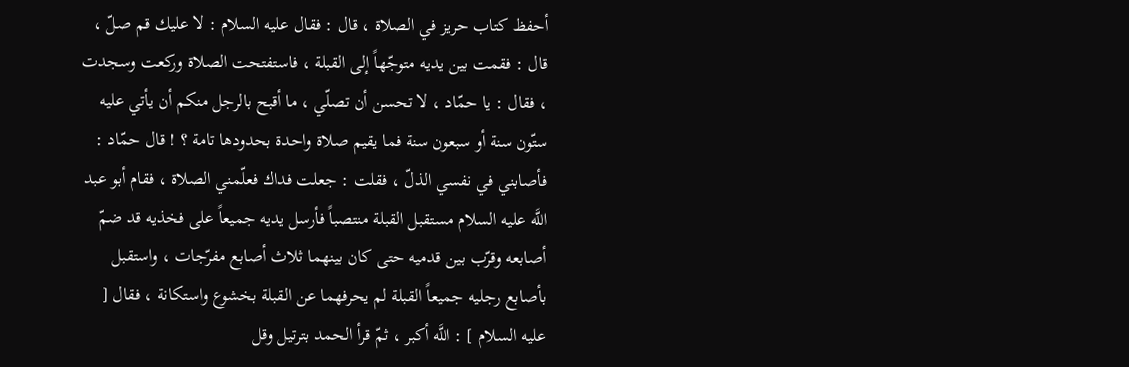أحفظ كتاب حريز في الصلاة ، قال : فقال عليه السلام : لا عليك قم صلّ ، قال : فقمت بين يديه متوجّهاً إلى القبلة ، فاستفتحت الصلاة وركعت وسجدت ، فقال : يا حمّاد ، لا تحسن أن تصلّي ، ما أقبح بالرجل منكم أن يأتي عليه ستّون سنة أو سبعون سنة فما يقيم صلاة واحدة بحدودها تامة ؟ ! قال حمّاد : فأصابني في نفسي الذلّ ، فقلت : جعلت فداك فعلّمني الصلاة ، فقام أبو عبد اللَّه عليه السلام مستقبل القبلة منتصباً فأرسل يديه جميعاً على فخذيه قد ضمّ أصابعه وقرّب بين قدميه حتى كان بينهما ثلاث أصابع مفرّجات ، واستقبل بأصابع رجليه جميعاً القبلة لم يحرفهما عن القبلة بخشوع واستكانة ، فقال [ عليه السلام ] : اللَّه أكبر ، ثمّ قرأ الحمد بترتيل وقل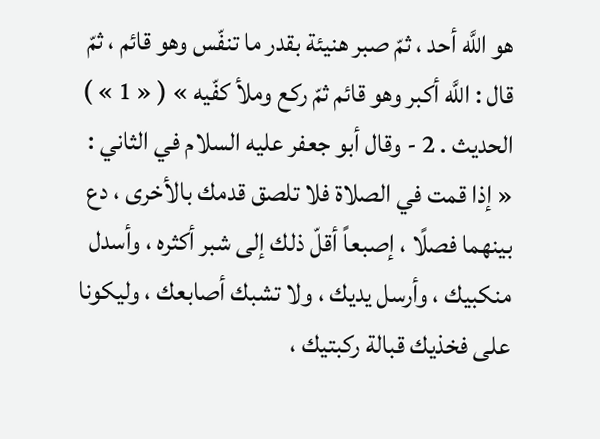هو اللَّه أحد ، ثمّ صبر هنيئة بقدر ما تنفّس وهو قائم ، ثمّ قال : اللَّه أكبر وهو قائم ثمّ ركع وملأ كفّيه » ( « 1 » ) الحديث . 2 - وقال أبو جعفر عليه السلام في الثاني : « إذا قمت في الصلاة فلا تلصق قدمك بالأخرى ، دع بينهما فصلًا ، إصبعاً أقلّ ذلك إلى شبر أكثره ، وأسدل منكبيك ، وأرسل يديك ، ولا تشبك أصابعك ، وليكونا على فخذيك قبالة ركبتيك ،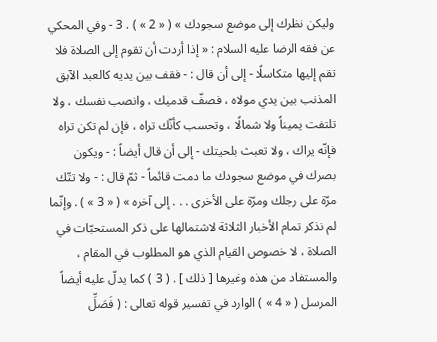وليكن نظرك إلى موضع سجودك » ( « 2 » ) . 3 - وفي المحكي عن فقه الرضا عليه السلام : « إذا أردت أن تقوم إلى الصلاة فلا تقم إليها متكاسلًا - إلى أن قال : - فقف بين يديه كالعبد الآبق المذنب بين يدي مولاه ، فصفّ قدميك ، وانصب نفسك ، ولا تلتفت يميناً ولا شمالًا ، وتحسب كأنّك تراه ، فإن لم تكن تراه فإنّه يراك ، ولا تعبث بلحيتك - إلى أن قال أيضاً : - ويكون بصرك في موضع سجودك ما دمت قائماً - ثمّ قال : - ولا تتّك مرّة على رجلك ومرّة على الأخرى . . . إلى آخره » ( « 3 » ) . وإنّما لم نذكر تمام الأخبار الثلاثة لاشتمالها على ذكر المستحبّات في الصلاة ، لا خصوص القيام الذي هو المطلوب في المقام ، والمستفاد من هذه وغيرها [ ذلك ] . ( 3 ) كما يدلّ عليه أيضاً المرسل ( « 4 » ) الوارد في تفسير قوله تعالى : ( فَصَلِّ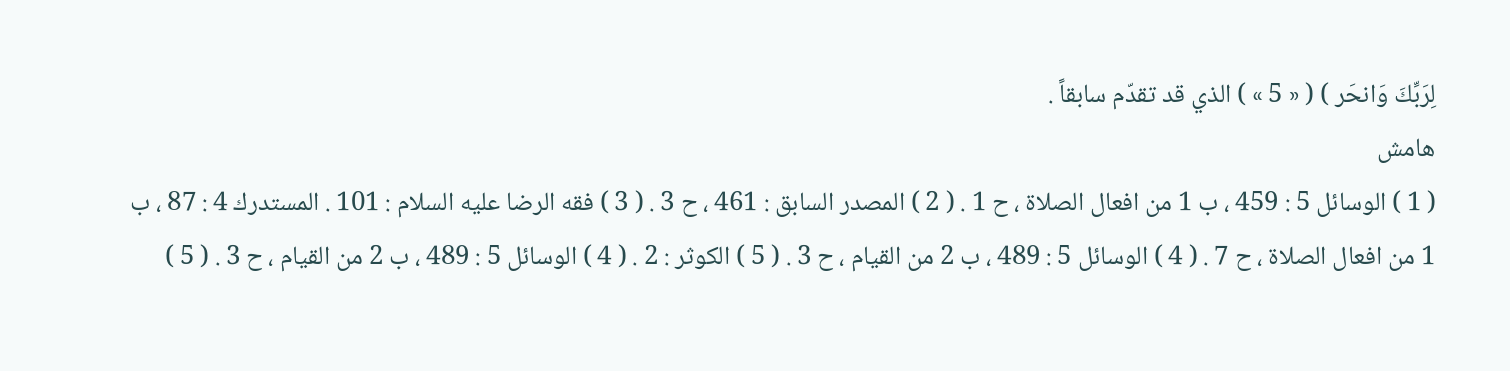لِرَبِّكَ وَانحَر ) ( « 5 » ) الذي قد تقدّم سابقاً .
هامش
( 1 ) الوسائل 5 : 459 ، ب 1 من افعال الصلاة ، ح 1 . ( 2 ) المصدر السابق : 461 ، ح 3 . ( 3 ) فقه الرضا عليه السلام : 101 . المستدرك 4 : 87 ، ب 1 من افعال الصلاة ، ح 7 . ( 4 ) الوسائل 5 : 489 ، ب 2 من القيام ، ح 3 . ( 5 ) الكوثر : 2 . ( 4 ) الوسائل 5 : 489 ، ب 2 من القيام ، ح 3 . ( 5 )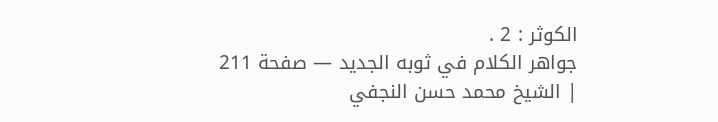الكوثر : 2 .
جواهر الكلام في ثوبه الجديد — صفحة 211 | الشيخ محمد حسن النجفي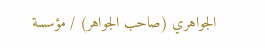الجواهري (صاحب الجواهر) / مؤسسة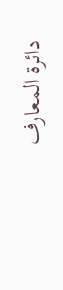دائرة المعارف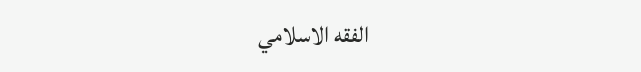الفقه الاسلامي